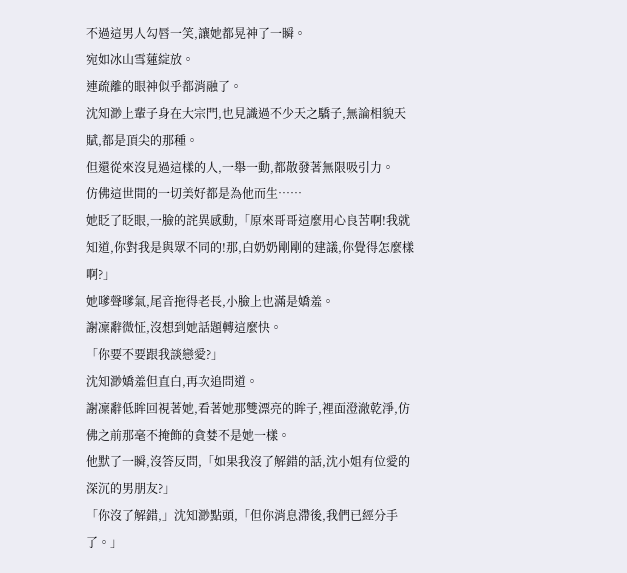不過這男人勾唇一笑,讓她都晃神了一瞬。
宛如冰山雪蓮綻放。
連疏離的眼神似乎都消融了。
沈知渺上輩子身在大宗門,也見識過不少天之驕子,無論相貌天賦,都是頂尖的那種。
但還從來沒見過這樣的人,一舉一動,都散發著無限吸引力。
仿佛這世間的一切美好都是為他而生……
她眨了眨眼,一臉的詫異感動,「原來哥哥這麼用心良苦啊!我就知道,你對我是與眾不同的!那,白奶奶剛剛的建議,你覺得怎麼樣啊?」
她嗲聲嗲氣,尾音拖得老長,小臉上也滿是嬌羞。
謝凜辭微怔,沒想到她話題轉這麼快。
「你要不要跟我談戀愛?」
沈知渺嬌羞但直白,再次追問道。
謝凜辭低眸回視著她,看著她那雙漂亮的眸子,裡面澄澈乾淨,仿佛之前那毫不掩飾的貪婪不是她一樣。
他默了一瞬,沒答反問,「如果我沒了解錯的話,沈小姐有位愛的深沉的男朋友?」
「你沒了解錯,」沈知渺點頭,「但你消息滯後,我們已經分手了。」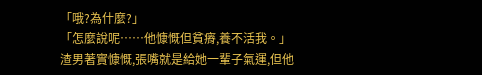「哦?為什麼?」
「怎麼說呢……他慷慨但貧瘠,養不活我。」
渣男著實慷慨,張嘴就是給她一輩子氣運,但他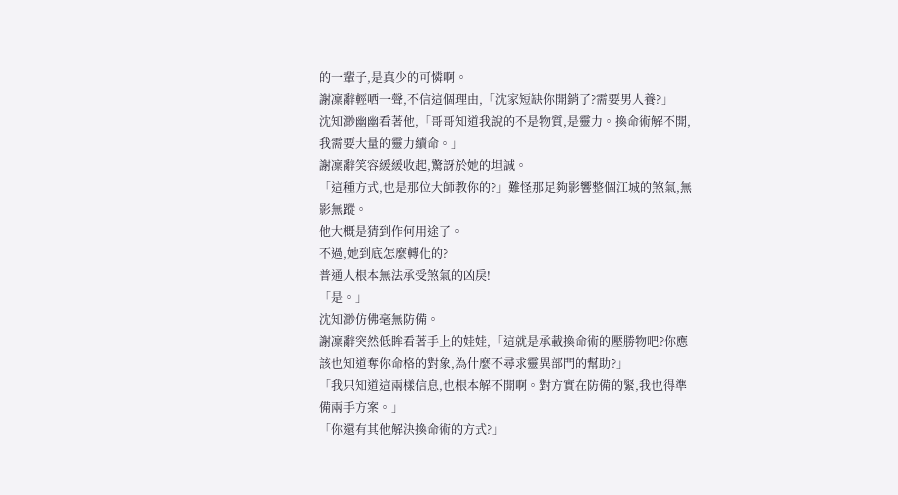的一輩子,是真少的可憐啊。
謝凜辭輕哂一聲,不信這個理由,「沈家短缺你開銷了?需要男人養?」
沈知渺幽幽看著他,「哥哥知道我說的不是物質,是靈力。換命術解不開,我需要大量的靈力續命。」
謝凜辭笑容緩緩收起,驚訝於她的坦誠。
「這種方式,也是那位大師教你的?」難怪那足夠影響整個江城的煞氣,無影無蹤。
他大概是猜到作何用途了。
不過,她到底怎麼轉化的?
普通人根本無法承受煞氣的凶戾!
「是。」
沈知渺仿佛毫無防備。
謝凜辭突然低眸看著手上的娃娃,「這就是承載換命術的壓勝物吧?你應該也知道奪你命格的對象,為什麼不尋求靈異部門的幫助?」
「我只知道這兩樣信息,也根本解不開啊。對方實在防備的緊,我也得準備兩手方案。」
「你還有其他解決換命術的方式?」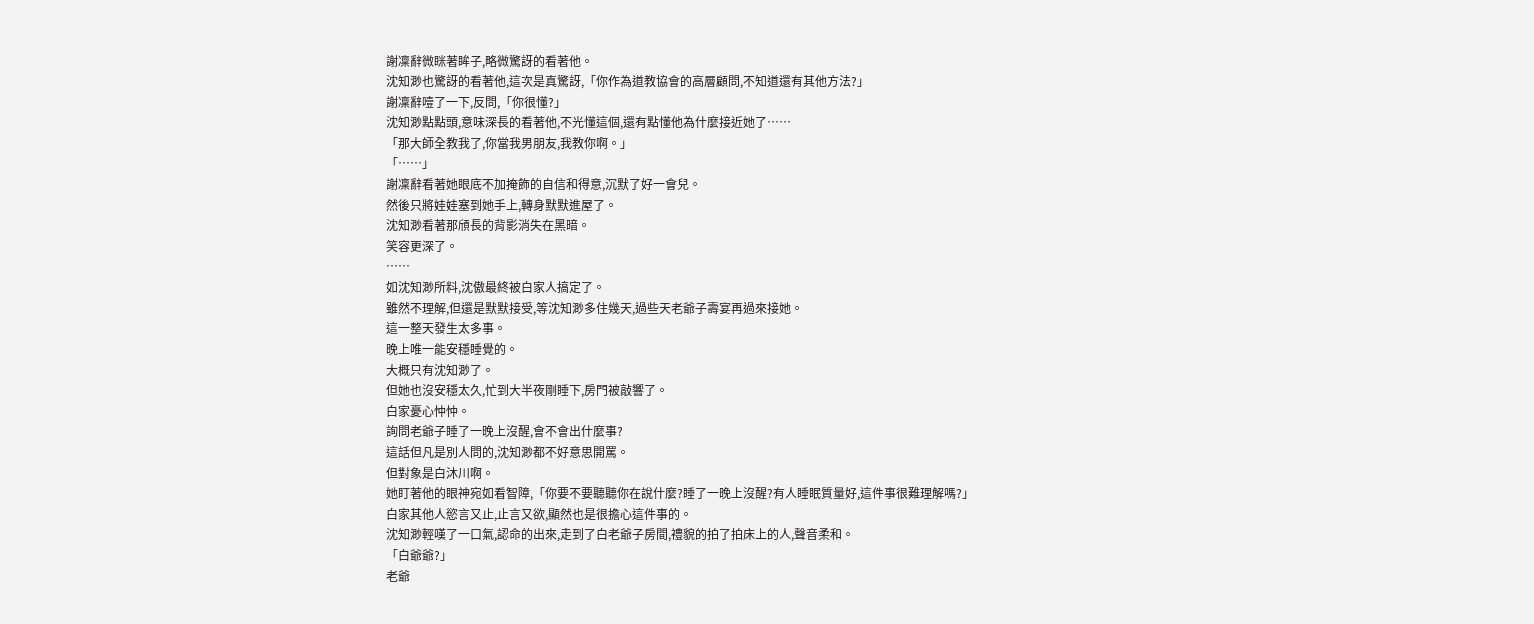謝凜辭微眯著眸子,略微驚訝的看著他。
沈知渺也驚訝的看著他,這次是真驚訝,「你作為道教協會的高層顧問,不知道還有其他方法?」
謝凜辭噎了一下,反問,「你很懂?」
沈知渺點點頭,意味深長的看著他,不光懂這個,還有點懂他為什麼接近她了……
「那大師全教我了,你當我男朋友,我教你啊。」
「……」
謝凜辭看著她眼底不加掩飾的自信和得意,沉默了好一會兒。
然後只將娃娃塞到她手上,轉身默默進屋了。
沈知渺看著那頎長的背影消失在黑暗。
笑容更深了。
……
如沈知渺所料,沈傲最終被白家人搞定了。
雖然不理解,但還是默默接受,等沈知渺多住幾天,過些天老爺子壽宴再過來接她。
這一整天發生太多事。
晚上唯一能安穩睡覺的。
大概只有沈知渺了。
但她也沒安穩太久,忙到大半夜剛睡下,房門被敲響了。
白家憂心忡忡。
詢問老爺子睡了一晚上沒醒,會不會出什麼事?
這話但凡是別人問的,沈知渺都不好意思開罵。
但對象是白沐川啊。
她盯著他的眼神宛如看智障,「你要不要聽聽你在說什麼?睡了一晚上沒醒?有人睡眠質量好,這件事很難理解嗎?」
白家其他人慾言又止,止言又欲,顯然也是很擔心這件事的。
沈知渺輕嘆了一口氣,認命的出來,走到了白老爺子房間,禮貌的拍了拍床上的人,聲音柔和。
「白爺爺?」
老爺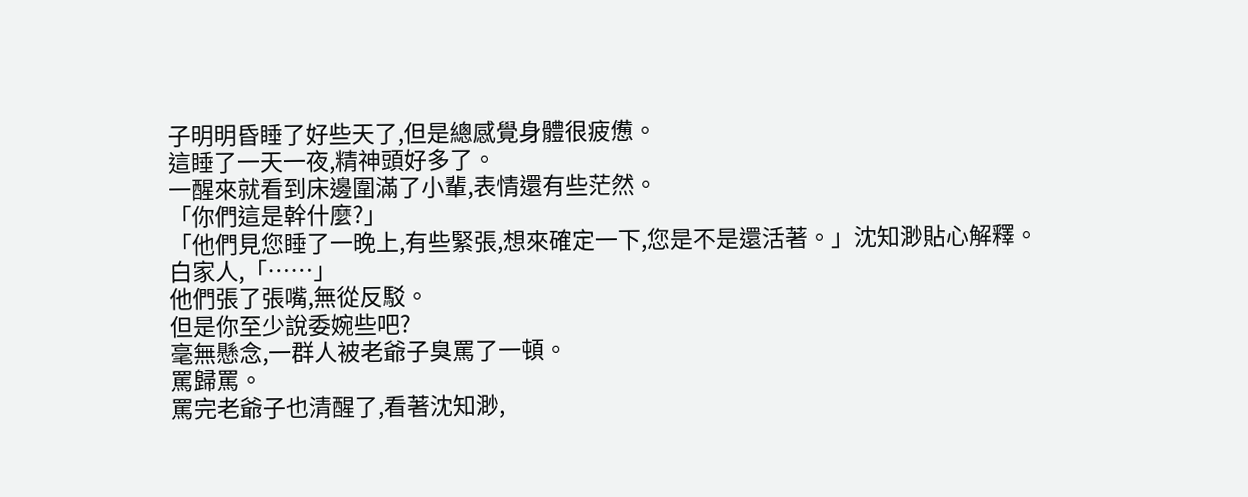子明明昏睡了好些天了,但是總感覺身體很疲憊。
這睡了一天一夜,精神頭好多了。
一醒來就看到床邊圍滿了小輩,表情還有些茫然。
「你們這是幹什麼?」
「他們見您睡了一晚上,有些緊張,想來確定一下,您是不是還活著。」沈知渺貼心解釋。
白家人,「……」
他們張了張嘴,無從反駁。
但是你至少說委婉些吧?
毫無懸念,一群人被老爺子臭罵了一頓。
罵歸罵。
罵完老爺子也清醒了,看著沈知渺,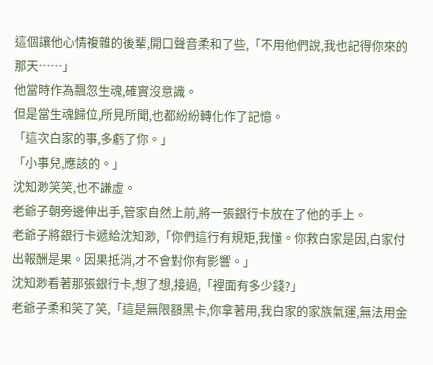這個讓他心情複雜的後輩,開口聲音柔和了些,「不用他們說,我也記得你來的那天……」
他當時作為飄忽生魂,確實沒意識。
但是當生魂歸位,所見所聞,也都紛紛轉化作了記憶。
「這次白家的事,多虧了你。」
「小事兒,應該的。」
沈知渺笑笑,也不謙虛。
老爺子朝旁邊伸出手,管家自然上前,將一張銀行卡放在了他的手上。
老爺子將銀行卡遞給沈知渺,「你們這行有規矩,我懂。你救白家是因,白家付出報酬是果。因果抵消,才不會對你有影響。」
沈知渺看著那張銀行卡,想了想,接過,「裡面有多少錢?」
老爺子柔和笑了笑,「這是無限額黑卡,你拿著用,我白家的家族氣運,無法用金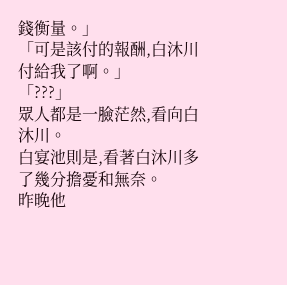錢衡量。」
「可是該付的報酬,白沐川付給我了啊。」
「???」
眾人都是一臉茫然,看向白沐川。
白宴池則是,看著白沐川多了幾分擔憂和無奈。
昨晚他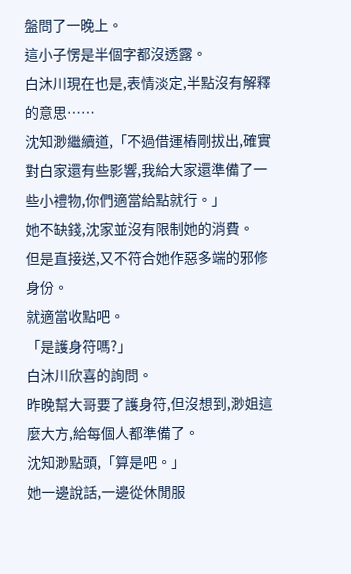盤問了一晚上。
這小子愣是半個字都沒透露。
白沐川現在也是,表情淡定,半點沒有解釋的意思……
沈知渺繼續道,「不過借運樁剛拔出,確實對白家還有些影響,我給大家還準備了一些小禮物,你們適當給點就行。」
她不缺錢,沈家並沒有限制她的消費。
但是直接送,又不符合她作惡多端的邪修身份。
就適當收點吧。
「是護身符嗎?」
白沐川欣喜的詢問。
昨晚幫大哥要了護身符,但沒想到,渺姐這麼大方,給每個人都準備了。
沈知渺點頭,「算是吧。」
她一邊說話,一邊從休閒服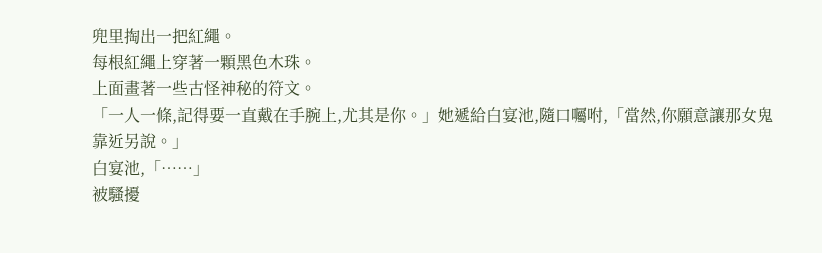兜里掏出一把紅繩。
每根紅繩上穿著一顆黑色木珠。
上面畫著一些古怪神秘的符文。
「一人一條,記得要一直戴在手腕上,尤其是你。」她遞給白宴池,隨口囑咐,「當然,你願意讓那女鬼靠近另說。」
白宴池,「……」
被騷擾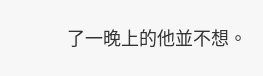了一晚上的他並不想。